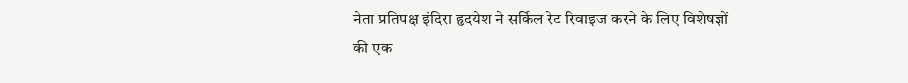नेता प्रतिपक्ष इंदिरा हृदयेश ने सर्किल रेट रिवाइज करने के लिए विशेषज्ञों की एक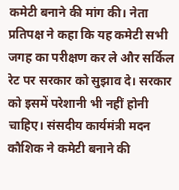कमेटी बनाने की मांग की। नेता प्रतिपक्ष ने कहा कि यह कमेटी सभी जगह का परीक्षण कर ले और सर्किल रेट पर सरकार को सुझाव दे। सरकार को इसमें परेशानी भी नहीं होनी चाहिए। संसदीय कार्यमंत्री मदन कौशिक ने कमेटी बनाने की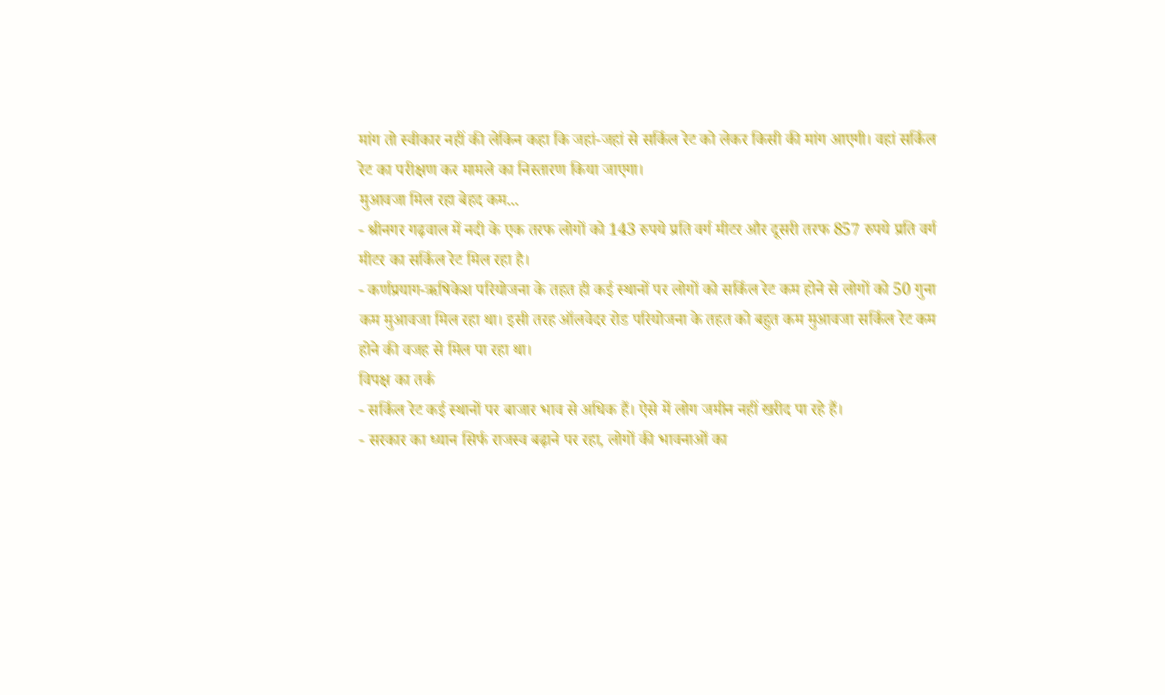मांग तो स्वीकार नहीं की लेकिन कहा कि जहां-जहां से सर्किल रेट को लेकर किसी की मांग आएगी। वहां सर्किल रेट का परीक्षण कर मामले का निस्तारण किया जाएगा।
मुआवजा मिल रहा बेहद कम...
- श्रीनगर गढ़वाल में नदी के एक तरफ लोगों को 143 रुपये प्रति वर्ग मीटर और दूसरी तरफ 857 रुपये प्रति वर्ग मीटर का सर्किल रेट मिल रहा है।
- कर्णप्रयाग-ऋषिकेश परियोजना के तहत ही कई स्थानों पर लोगों को सर्किल रेट कम होने से लोगों को 50 गुना कम मुआवजा मिल रहा था। इसी तरह ऑलवेदर रोड परियोजना के तहत को बहुत कम मुआवजा सर्किल रेट कम होने की वजह से मिल पा रहा था।
विपक्ष का तर्क
- सर्किल रेट कई स्थानों पर बाजार भाव से अधिक हैं। ऐसे में लोग जमीन नहीं खरीद पा रहे हैं।
- सरकार का ध्यान सिर्फ राजस्व बढ़ाने पर रहा, लोगों की भावनाओं का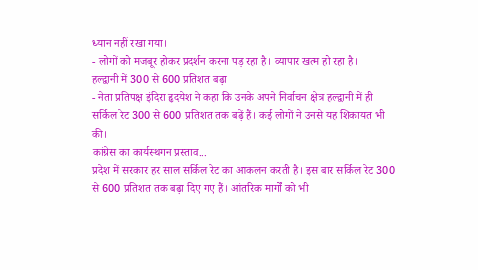ध्यान नहीं रखा गया।
- लोगों को मजबूर होकर प्रदर्शन करना पड़ रहा है। व्यापार खत्म हो रहा है।
हल्द्वानी में 300 से 600 प्रतिशत बढ़ा
- नेता प्रतिपक्ष इंदिरा हृदयेश ने कहा कि उनके अपने निर्वाचन क्षेत्र हल्द्वानी में ही सर्किल रेट 300 से 600 प्रतिशत तक बढ़ें हैं। कई लोगों ने उनसे यह शिकायत भी की।
कांग्रेस का कार्यस्थगन प्रस्ताव...
प्रदेश में सरकार हर साल सर्किल रेट का आकलन करती है। इस बार सर्किल रेट 300 से 600 प्रतिशत तक बढ़ा दिए गए हैं। आंतरिक मार्गों को भी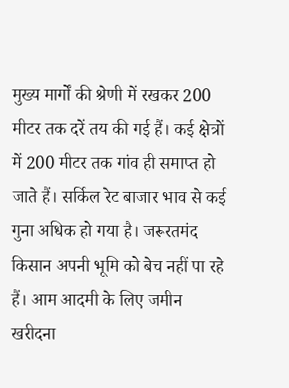मुख्य मार्गों की श्रेणी में रखकर 200 मीटर तक दरें तय की गई हैं। कई क्षेत्रों में 200 मीटर तक गांव ही समाप्त हो जाते हैं। सर्किल रेट बाजार भाव से कई गुना अधिक हो गया है। जरूरतमंद किसान अपनी भूमि को बेच नहीं पा रहे हैं। आम आदमी के लिए जमीन खरीदना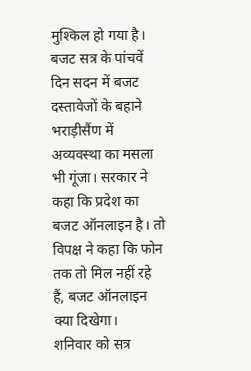मुश्किल हो गया है।
बजट सत्र के पांचवें दिन सदन में बजट दस्तावेजों के बहाने भराड़ीसैंण में अव्यवस्था का मसला भी गूंजा। सरकार ने कहा कि प्रदेश का बजट ऑनलाइन है। तो विपक्ष ने कहा कि फोन तक तो मिल नहीं रहे हैं, बजट ऑनलाइन क्या दिखेगा।
शनिवार को सत्र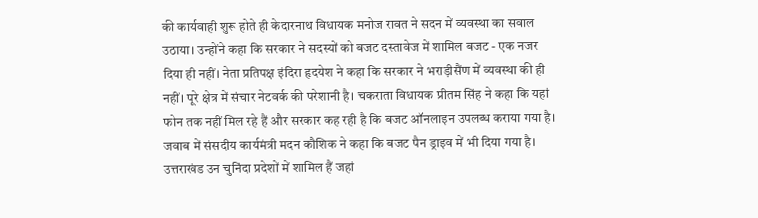की कार्यवाही शुरू होते ही केदारनाथ विधायक मनोज रावत ने सदन में व्यवस्था का सवाल उठाया। उन्होंने कहा कि सरकार ने सदस्यों को बजट दस्तावेज में शामिल बजट - एक नजर दिया ही नहीं। नेता प्रतिपक्ष इंदिरा हृदयेश ने कहा कि सरकार ने भराड़ीसैंण में व्यवस्था की ही नहीं। पूरे क्षेत्र में संचार नेटवर्क की परेशानी है। चकराता विधायक प्रीतम सिंह ने कहा कि यहां फोन तक नहीं मिल रहे हैं और सरकार कह रही है कि बजट ऑनलाइन उपलब्ध कराया गया है।
जवाब में संसदीय कार्यमंत्री मदन कौशिक ने कहा कि बजट पैन ड्राइव में भी दिया गया है। उत्तराखंड उन चुनिंदा प्रदेशों में शामिल हैं जहां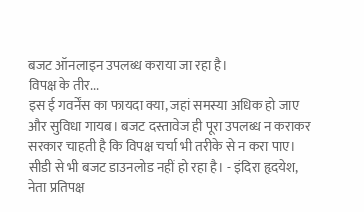बजट ऑनलाइन उपलब्ध कराया जा रहा है।
विपक्ष के तीर...
इस ई गवर्नेंस का फायदा क्या, जहां समस्या अधिक हो जाए और सुविधा गायब। बजट दस्तावेज ही पूरा उपलब्ध न कराकर सरकार चाहती है कि विपक्ष चर्चा भी तरीके से न करा पाए। सीडी से भी बजट डाउनलोड नहीं हो रहा है। - इंदिरा हृदयेश, नेता प्रतिपक्ष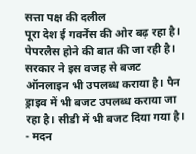सत्ता पक्ष की दलील
पूरा देश ई गवर्नेंस की ओर बढ़ रहा है। पेपरलैस होने की बात की जा रही है। सरकार ने इस वजह से बजट ऑनलाइन भी उपलब्ध कराया है। पैन ड्राइव में भी बजट उपलब्ध कराया जा रहा है। सीडी में भी बजट दिया गया है। - मदन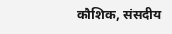कौशिक, संसदीय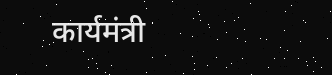कार्यमंत्री